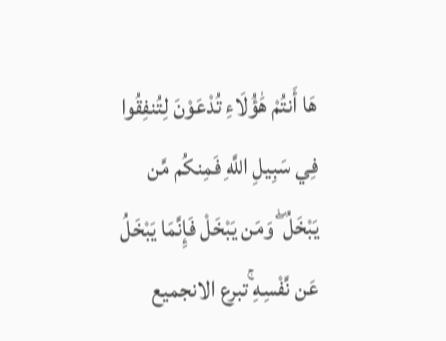هَا أَنتُمْ هَٰؤُلَاءِ تُدْعَوْنَ لِتُنفِقُوا فِي سَبِيلِ اللَّهِ فَمِنكُم مَّن يَبْخَلُ ۖ وَمَن يَبْخَلْ فَإِنَّمَا يَبْخَلُ عَن نَّفْسِهِ ۚتبرع الانجميع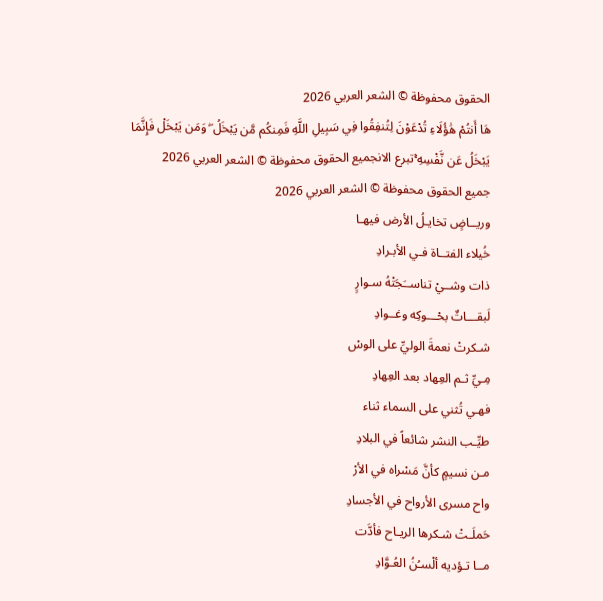الحقوق محفوظة © الشعر العربي 2026
هَا أَنتُمْ هَٰؤُلَاءِ تُدْعَوْنَ لِتُنفِقُوا فِي سَبِيلِ اللَّهِ فَمِنكُم مَّن يَبْخَلُ ۖ وَمَن يَبْخَلْ فَإِنَّمَا يَبْخَلُ عَن نَّفْسِهِ ۚتبرع الانجميع الحقوق محفوظة © الشعر العربي 2026
جميع الحقوق محفوظة © الشعر العربي 2026
وريــاضٍ تخايـلُ الأرض فيهـا
خُيلاء الفتــاة فـي الأبـرادِ
ذات وشــيْ تناســَجَتْهُ سـوارٍ
لَبقـــاتٌ بحْـــوكِه وغــوادِ
شـكرتْ نعمةَ الوليِّ على الوسْ
مِـيِّ ثـم العِهاد بعد العِهادِ
فهـي تُثني على السماء ثناء
طيِّـب النشر شائعاً في البلادِ
مـن نسيمٍ كأنَّ مَسْراه في الأرْ
واح مسرى الأرواح في الأجسادِ
حَملَـتْ شـكرها الريـاح فأدَّت
مــا تـؤديه ألْسـُنُ العُـوَّادِ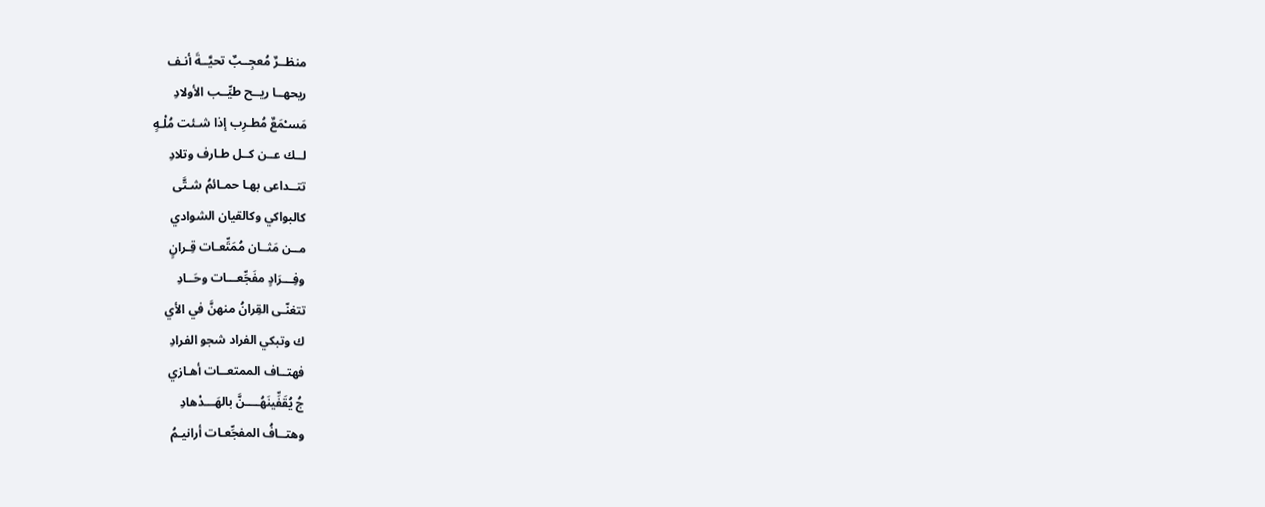منظــرٌ مُعجِــبٌ تحيَّــةَ أنـف
ريحهــا ريــح طيِّــب الأولادِ
مَسـْمَعٌ مُطـرِب إذا شـئت مُلْـهٍ
لــك عــن كــل طـارف وتلادِ
تتــداعى بهـا حمـائمُ شـتَّى
كالبواكي وكالقيان الشوادي
مــن مَثــان مُمَتِّعـات قِـرانٍ
وفِـــرَادٍ مفَجِّعـــات وحَــادِ
تتغنّـى القِرانُ منهنَّ في الأي
ك وتبكي الفراد شجو الفرادِ
فهتــاف الممتعــات أهـازي
جُ يُقَفِّينَهُــــنَّ بالهَـــدْهادِ
وهتــافُ المفجِّعـات أرانيـمُ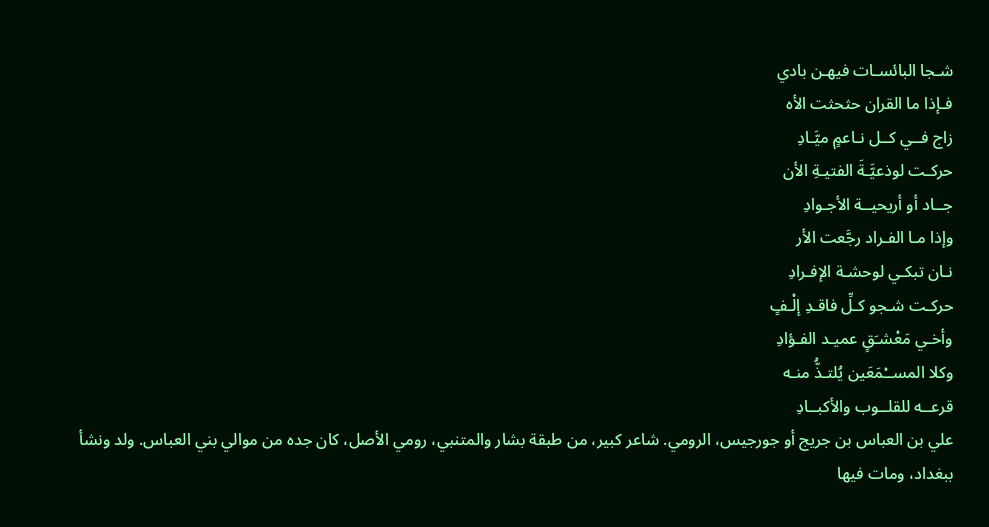شـجا البائسـات فيهـن بادي
فـإذا ما القران حثحثت الأه
زاج فــي كــل نـاعمٍ ميَّـادِ
حركـت لوذعيَّـةَ الفتيـةِ الأن
جــاد أو أريحيــة الأجـوادِ
وإذا مـا الفـراد رجَّعت الأر
نـان تبكـي لوحشـة الإفـرادِ
حركـت شـجو كـلِّ فاقـدِ إلْـفٍ
وأخـي مَعْشـَقٍ عميـد الفـؤادِ
وكلا المســْمَعَين يُلتـذُّ منـه
قرعــه للقلــوب والأكبــادِ
علي بن العباس بن جريج أو جورجيس، الرومي. شاعر كبير، من طبقة بشار والمتنبي، رومي الأصل، كان جده من موالي بني العباس. ولد ونشأ ببغداد، ومات فيها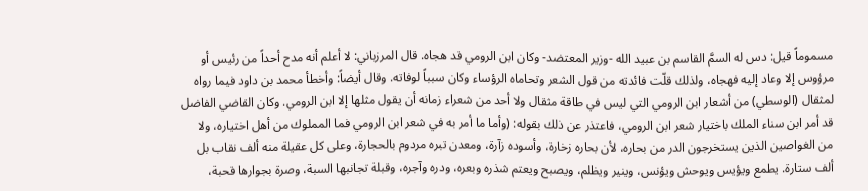مسموماً قيل: دس له السمَّ القاسم بن عبيد الله -وزير المعتضد- وكان ابن الرومي قد هجاه. قال المرزباني: لا أعلم أنه مدح أحداً من رئيس أو مرؤوس إلا وعاد إليه فهجاه، ولذلك قلّت فائدته من قول الشعر وتحاماه الرؤساء وكان سبباً لوفاته. وقال أيضاً: وأخطأ محمد بن داود فيما رواه لمثقال (الوسطي) من أشعار ابن الرومي التي ليس في طاقة مثقال ولا أحد من شعراء زمانه أن يقول مثلها إلا ابن الرومي. وكان القاضي الفاضل قد أمر ابن سناء الملك باختيار شعر ابن الرومي، فاعتذر عن ذلك بقوله: (وأما ما أمر به في شعر ابن الرومي فما المملوك من أهل اختياره، ولا من الغواصين الذين يستخرجون الدر من بحاره، لأن بحاره زخارة، وأسوده زآرة، ومعدن تبره مردوم بالحجارة، وعلى كل عقيلة منه ألف نقاب بل ألف ستارة. يطمع ويؤيس ويوحش ويؤنس، وينير ويظلم، ويصبح ويعتم شذره وبعره، ودره وآجره، وقبلة تجانبها السبة، وصرة بجوارها قحبة،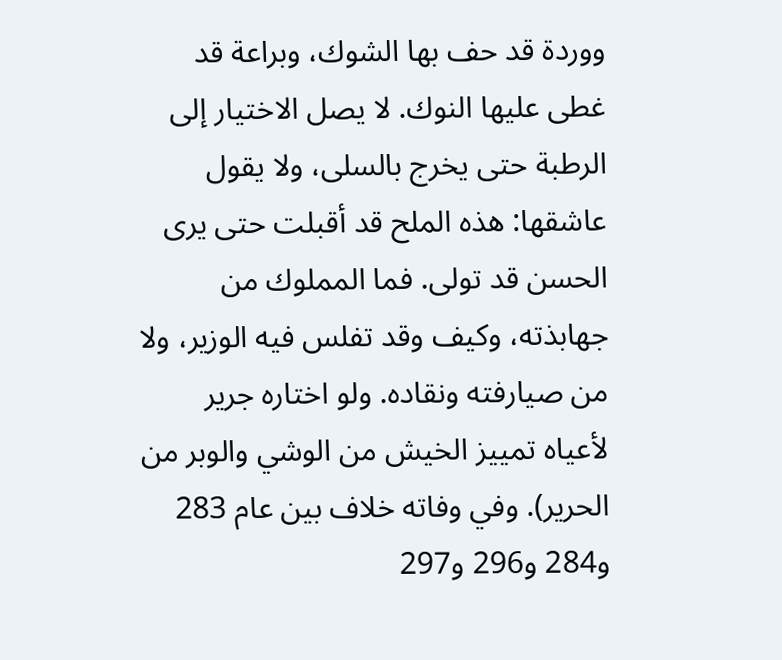ووردة قد حف بها الشوك، وبراعة قد غطى عليها النوك. لا يصل الاختيار إلى الرطبة حتى يخرج بالسلى، ولا يقول عاشقها: هذه الملح قد أقبلت حتى يرى الحسن قد تولى. فما المملوك من جهابذته، وكيف وقد تفلس فيه الوزير، ولا من صيارفته ونقاده. ولو اختاره جرير لأعياه تمييز الخيش من الوشي والوبر من الحرير). وفي وفاته خلاف بين عام 283 و284 و296 و297